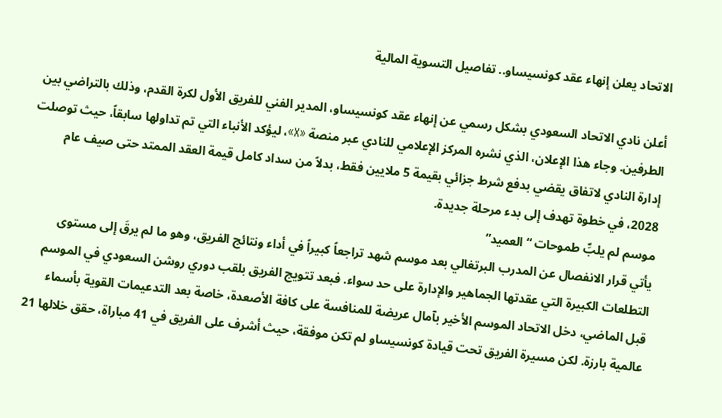الاتحاد يعلن إنهاء عقد كونسيساو.. تفاصيل التسوية المالية

أعلن نادي الاتحاد السعودي بشكل رسمي عن إنهاء عقد كونسيساو، المدير الفني للفريق الأول لكرة القدم، وذلك بالتراضي بين الطرفين. وجاء هذا الإعلان، الذي نشره المركز الإعلامي للنادي عبر منصة «X»، ليؤكد الأنباء التي تم تداولها سابقاً، حيث توصلت إدارة النادي لاتفاق يقضي بدفع شرط جزائي بقيمة 5 ملايين فقط، بدلاً من سداد كامل قيمة العقد الممتد حتى صيف عام 2028، في خطوة تهدف إلى بدء مرحلة جديدة.
موسم لم يلبِّ طموحات “العميد”
يأتي قرار الانفصال عن المدرب البرتغالي بعد موسم شهد تراجعاً كبيراً في أداء ونتائج الفريق، وهو ما لم يرقَ إلى مستوى التطلعات الكبيرة التي عقدتها الجماهير والإدارة على حد سواء. فبعد تتويج الفريق بلقب دوري روشن السعودي في الموسم قبل الماضي، دخل الاتحاد الموسم الأخير بآمال عريضة للمنافسة على كافة الأصعدة، خاصة بعد التدعيمات القوية بأسماء عالمية بارزة. لكن مسيرة الفريق تحت قيادة كونسيساو لم تكن موفقة، حيث أشرف على الفريق في 41 مباراة، حقق خلالها 21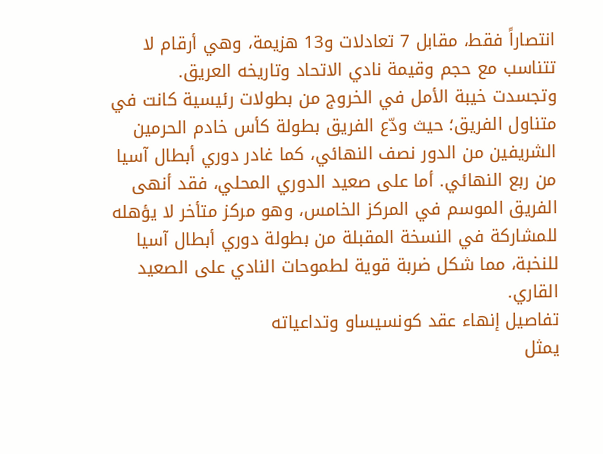انتصاراً فقط، مقابل 7 تعادلات و13 هزيمة، وهي أرقام لا تتناسب مع حجم وقيمة نادي الاتحاد وتاريخه العريق.
وتجسدت خيبة الأمل في الخروج من بطولات رئيسية كانت في متناول الفريق؛ حيث ودّع الفريق بطولة كأس خادم الحرمين الشريفين من الدور نصف النهائي، كما غادر دوري أبطال آسيا من ربع النهائي. أما على صعيد الدوري المحلي، فقد أنهى الفريق الموسم في المركز الخامس، وهو مركز متأخر لا يؤهله للمشاركة في النسخة المقبلة من بطولة دوري أبطال آسيا للنخبة، مما شكل ضربة قوية لطموحات النادي على الصعيد القاري.
تفاصيل إنهاء عقد كونسيساو وتداعياته
يمثل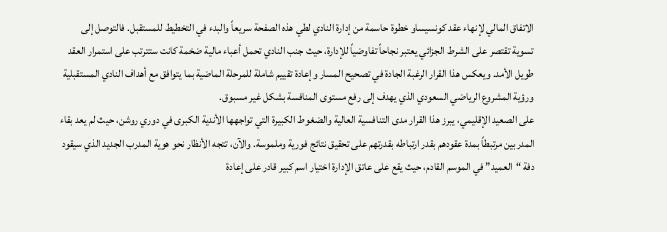الاتفاق المالي لإنهاء عقد كونسيساو خطوة حاسمة من إدارة النادي لطي هذه الصفحة سريعاً والبدء في التخطيط للمستقبل. فالتوصل إلى تسوية تقتصر على الشرط الجزائي يعتبر نجاحاً تفاوضياً للإدارة، حيث جنب النادي تحمل أعباء مالية ضخمة كانت ستترتب على استمرار العقد طويل الأمد. ويعكس هذا القرار الرغبة الجادة في تصحيح المسار وإعادة تقييم شاملة للمرحلة الماضية بما يتوافق مع أهداف النادي المستقبلية ورؤية المشروع الرياضي السعودي الذي يهدف إلى رفع مستوى المنافسة بشكل غير مسبوق.
على الصعيد الإقليمي، يبرز هذا القرار مدى التنافسية العالية والضغوط الكبيرة التي تواجهها الأندية الكبرى في دوري روشن، حيث لم يعد بقاء المدربين مرتبطاً بمدة عقودهم بقدر ارتباطه بقدرتهم على تحقيق نتائج فورية وملموسة. والآن، تتجه الأنظار نحو هوية المدرب الجديد الذي سيقود دفة “العميد” في الموسم القادم، حيث يقع على عاتق الإدارة اختيار اسم كبير قادر على إعادة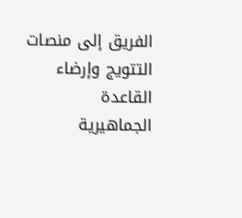الفريق إلى منصات التتويج وإرضاء القاعدة الجماهيرية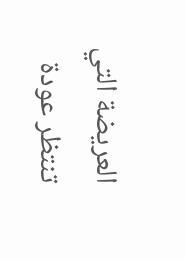العريضة التي تنتظر عودة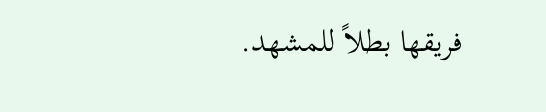فريقها بطلاً للمشهد.